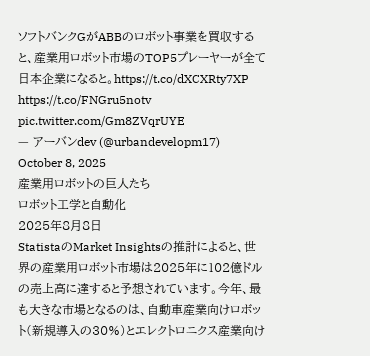ソフトバンクGがABBのロボット事業を買収すると、産業用ロボット市場のTOP5プレーヤーが全て日本企業になると。https://t.co/dXCXRty7XP https://t.co/FNGru5notv pic.twitter.com/Gm8ZVqrUYE
— アーバンdev (@urbandevelopm17) October 8, 2025
産業用ロボットの巨人たち
ロボット工学と自動化
2025年8月8日
StatistaのMarket Insightsの推計によると、世界の産業用ロボット市場は2025年に102億ドルの売上高に達すると予想されています。今年、最も大きな市場となるのは、自動車産業向けロボット(新規導入の30%)とエレクトロニクス産業向け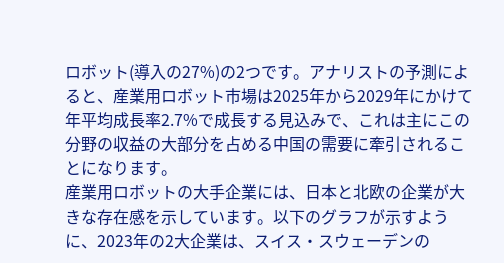ロボット(導入の27%)の2つです。アナリストの予測によると、産業用ロボット市場は2025年から2029年にかけて年平均成長率2.7%で成長する見込みで、これは主にこの分野の収益の大部分を占める中国の需要に牽引されることになります。
産業用ロボットの大手企業には、日本と北欧の企業が大きな存在感を示しています。以下のグラフが示すように、2023年の2大企業は、スイス・スウェーデンの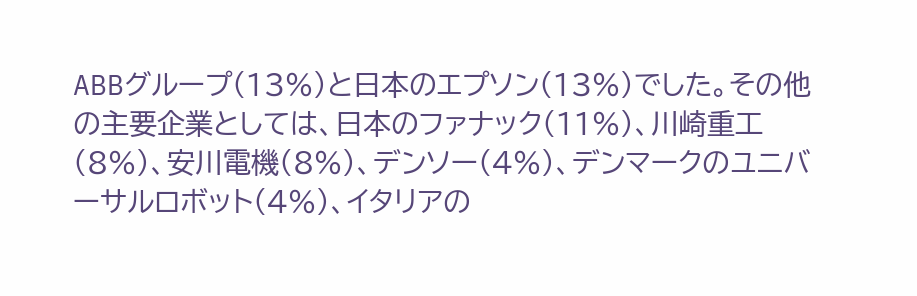ABBグループ(13%)と日本のエプソン(13%)でした。その他の主要企業としては、日本のファナック(11%)、川崎重工(8%)、安川電機(8%)、デンソー(4%)、デンマークのユニバーサルロボット(4%)、イタリアの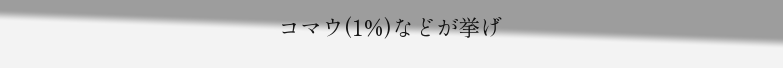コマウ(1%)などが挙げ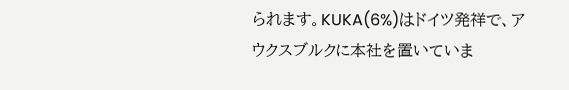られます。KUKA(6%)はドイツ発祥で、アウクスブルクに本社を置いていま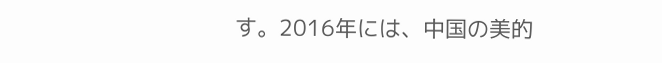す。2016年には、中国の美的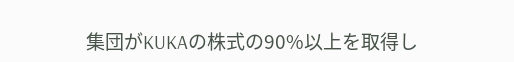集団がKUKAの株式の90%以上を取得し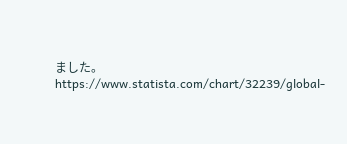ました。
https://www.statista.com/chart/32239/global-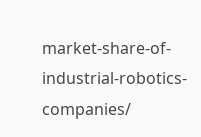market-share-of-industrial-robotics-companies/